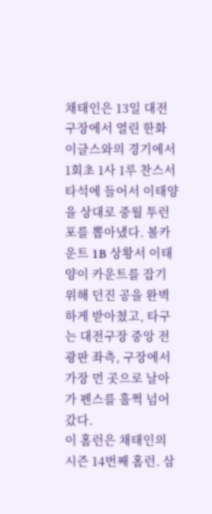채태인은 13일 대전구장에서 열린 한화 이글스와의 경기에서 1회초 1사 1루 찬스서 타석에 들어서 이태양을 상대로 중월 투런포를 뽑아냈다. 볼카운트 1B 상황서 이태양이 카운트를 잡기 위해 던진 공을 완벽하게 받아쳤고, 타구는 대전구장 중앙 전광판 좌측, 구장에서 가장 먼 곳으로 날아가 펜스를 훌쩍 넘어갔다.
이 홈런은 채태인의 시즌 14번째 홈런. 삼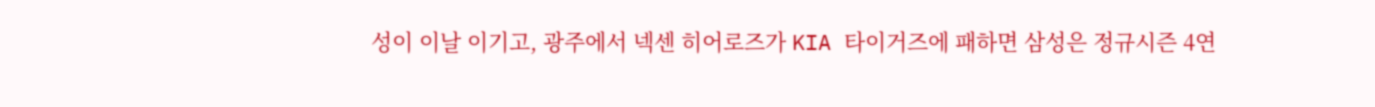성이 이날 이기고, 광주에서 넥센 히어로즈가 KIA 타이거즈에 패하면 삼성은 정규시즌 4연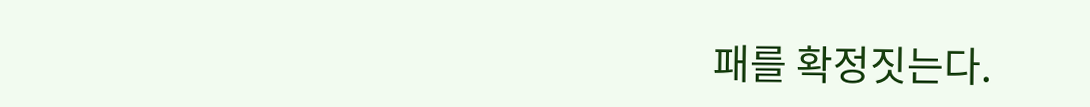패를 확정짓는다.